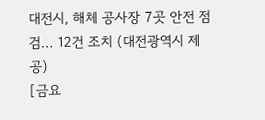대전시, 해체 공사장 7곳 안전 점검… 12건 조치 (대전광역시 제공)
[금요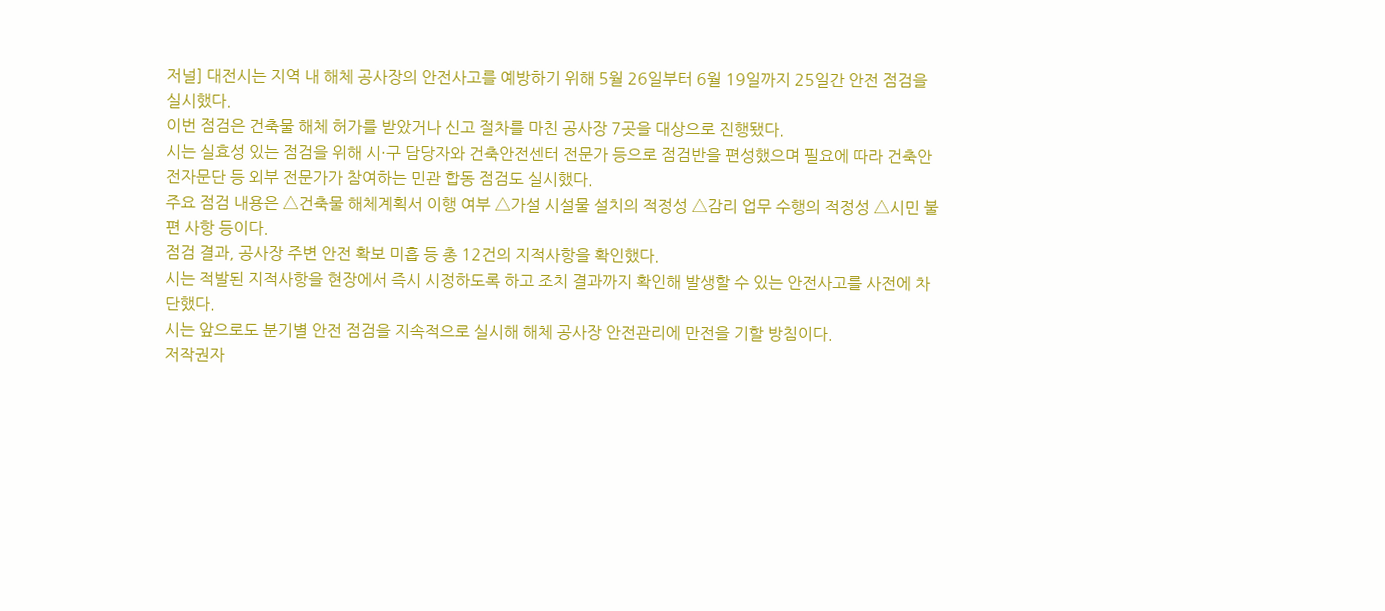저널] 대전시는 지역 내 해체 공사장의 안전사고를 예방하기 위해 5월 26일부터 6월 19일까지 25일간 안전 점검을 실시했다.
이번 점검은 건축물 해체 허가를 받았거나 신고 절차를 마친 공사장 7곳을 대상으로 진행됐다.
시는 실효성 있는 점검을 위해 시·구 담당자와 건축안전센터 전문가 등으로 점검반을 편성했으며 필요에 따라 건축안전자문단 등 외부 전문가가 참여하는 민관 합동 점검도 실시했다.
주요 점검 내용은 △건축물 해체계획서 이행 여부 △가설 시설물 설치의 적정성 △감리 업무 수행의 적정성 △시민 불편 사항 등이다.
점검 결과, 공사장 주변 안전 확보 미흡 등 총 12건의 지적사항을 확인했다.
시는 적발된 지적사항을 현장에서 즉시 시정하도록 하고 조치 결과까지 확인해 발생할 수 있는 안전사고를 사전에 차단했다.
시는 앞으로도 분기별 안전 점검을 지속적으로 실시해 해체 공사장 안전관리에 만전을 기할 방침이다.
저작권자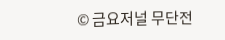© 금요저널 무단전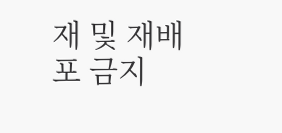재 및 재배포 금지